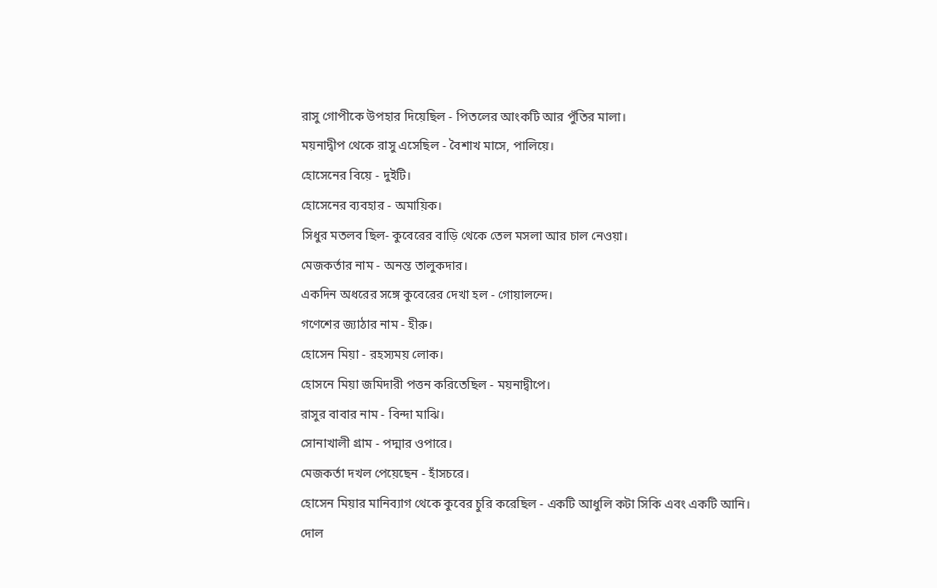রাসু গোপীকে উপহার দিয়েছিল - পিতলের আংকটি আর পুঁতির মালা।
ময়নাদ্বীপ থেকে রাসু এসেছিল - বৈশাখ মাসে, পালিয়ে।
হোসেনের বিয়ে - দুইটি।
হোসেনের ব্যবহার - অমায়িক।
সিধুর মতলব ছিল- কুবেরের বাড়ি থেকে তেল মসলা আর চাল নেওয়া।
মেজকর্তার নাম - অনন্ত তালুকদার।
একদিন অধরের সঙ্গে কুবেরের দেখা হল - গোয়ালন্দে।
গণেশের জ্যাঠার নাম - হীরু।
হোসেন মিয়া - রহস্যময় লোক।
হোসনে মিয়া জমিদারী পত্তন করিতেছিল - ময়নাদ্বীপে।
রাসুর বাবার নাম - বিন্দা মাঝি।
সোনাখালী গ্রাম - পদ্মার ওপারে।
মেজকর্তা দখল পেয়েছেন - হাঁসচরে।
হোসেন মিয়ার মানিব্যাগ থেকে কুবের চুরি করেছিল - একটি আধুলি কটা সিকি এবং একটি আনি।
দোল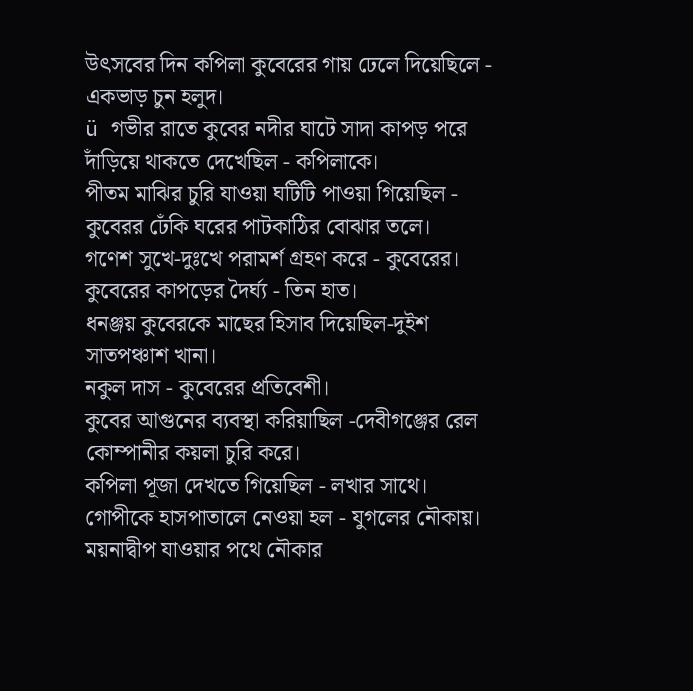উৎসবের দিন কপিলা কুবেরের গায় ঢেলে দিয়েছিলে - একভাড় চুন হলুদ।
ü গভীর রাতে কুবের নদীর ঘাটে সাদা কাপড় পরে দাঁড়িয়ে থাকতে দেখেছিল - কপিলাকে।
পীতম মাঝির চুরি যাওয়া ঘটিটি পাওয়া গিয়েছিল - কুবেরর ঢেঁকি ঘরের পাটকাঠির বোঝার তলে।
গণেশ সুখে-দুঃখে পরামর্শ গ্রহণ করে - কুবেরের।
কুবেরের কাপড়ের দৈর্ঘ্য - তিন হাত।
ধনঞ্জয় কুবেরকে মাছের হিসাব দিয়েছিল-দুইশ সাতপঞ্চাশ খানা।
নকুল দাস - কুবেরের প্রতিবেশী।
কুবের আগুনের ব্যবস্থা করিয়াছিল -দেবীগঞ্জের রেল কোম্পানীর কয়লা চুরি করে।
কপিলা পূজা দেখতে গিয়েছিল - লখার সাথে।
গোপীকে হাসপাতালে নেওয়া হল - যুগলের নৌকায়।
ময়নাদ্বীপ যাওয়ার পথে নৌকার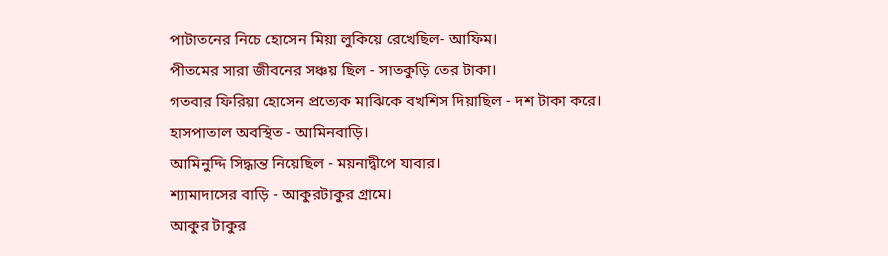পাটাতনের নিচে হোসেন মিয়া লুকিয়ে রেখেছিল- আফিম।
পীতমের সারা জীবনের সঞ্চয় ছিল - সাতকুড়ি তের টাকা।
গতবার ফিরিয়া হোসেন প্রত্যেক মাঝিকে বখশিস দিয়াছিল - দশ টাকা করে।
হাসপাতাল অবস্থিত - আমিনবাড়ি।
আমিনুদ্দি সিদ্ধান্ত নিয়েছিল - ময়নাদ্বীপে যাবার।
শ্যামাদাসের বাড়ি - আকুরটাকুর গ্রামে।
আকুর টাকুর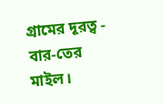গ্রামের দূরত্ব - বার-তের মাইল।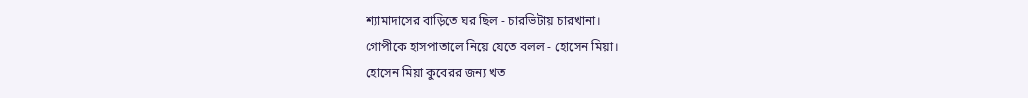শ্যামাদাসের বাড়িতে ঘর ছিল - চারভিটায় চারখানা।
গোপীকে হাসপাতালে নিয়ে যেতে বলল - হোসেন মিয়া।
হোসেন মিয়া কুবেরর জন্য খত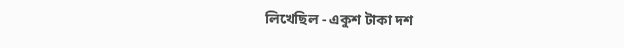লিখেছিল - একুশ টাকা দশ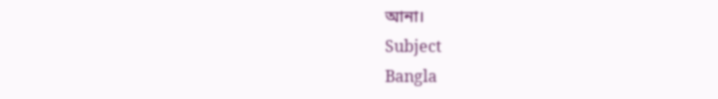আনা।
Subject
Bangla